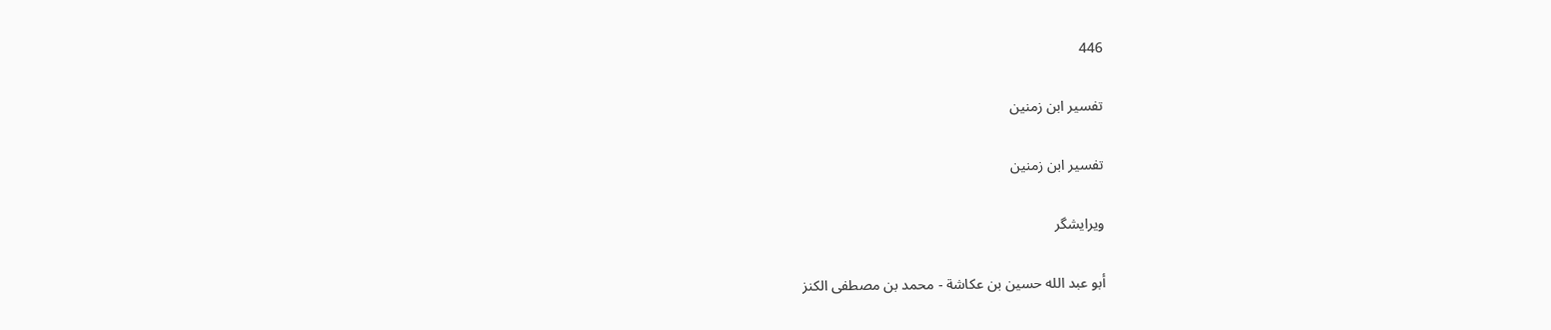446

تفسير ابن زمنين

تفسير ابن زمنين

ویرایشگر

أبو عبد الله حسين بن عكاشة - محمد بن مصطفى الكنز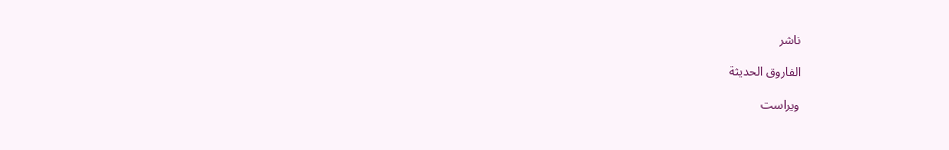ناشر

الفاروق الحديثة

ویراست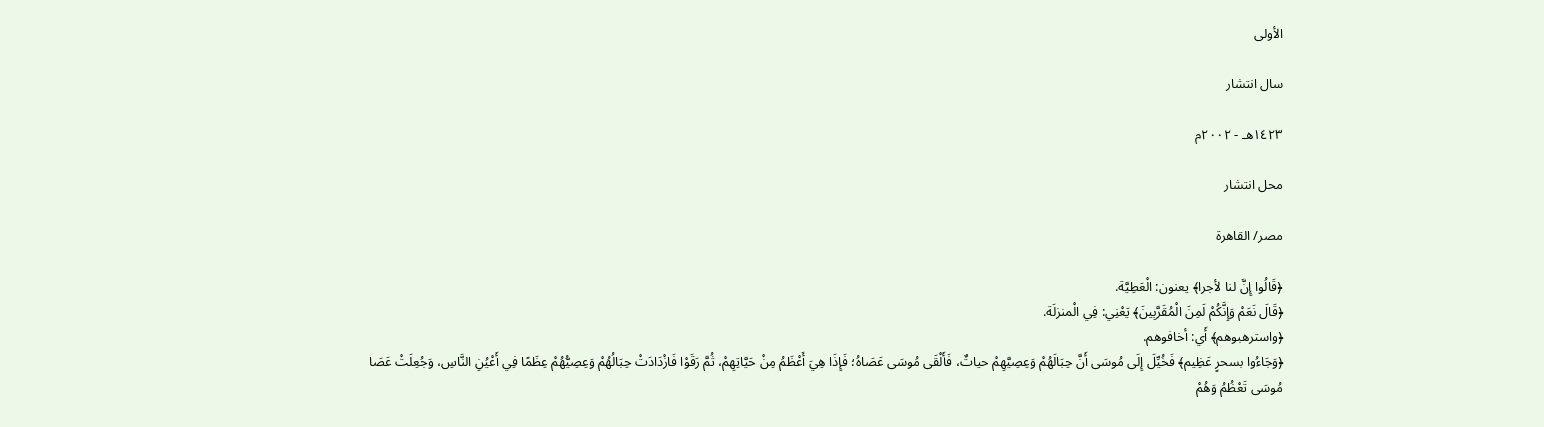الأولى

سال انتشار

١٤٢٣هـ - ٢٠٠٢م

محل انتشار

مصر/ القاهرة

﴿قَالُوا إِنَّ لنا لأجرا﴾ يعنون: الْعَطِيَّة.
﴿قَالَ نَعَمْ وَإِنَّكُمْ لَمِنَ الْمُقَرَّبِينَ﴾ يَعْنِي: فِي الْمنزلَة.
﴿واسترهبوهم﴾ أَي: أخافوهم.
﴿وَجَاءُوا بسحرٍ عَظِيم﴾ فَخُيِّلَ إِلَى مُوسَى أَنَّ حِبَالَهُمْ وَعِصِيَّهِمْ حياتٌ، فَأَلْقَى مُوسَى عَصَاهُ؛ فَإِذَا هِيَ أَعْظَمُ مِنْ حَيَّاتِهِمْ، ثُمَّ رَقَوْا فَازْدَادَتْ حِبَالُهُمْ وَعِصِيُّهُمْ عِظَمًا فِي أَعْيُنِ النَّاسِ، وَجُعِلَتْ عَصَا مُوسَى تَعْظُمُ وَهُمْ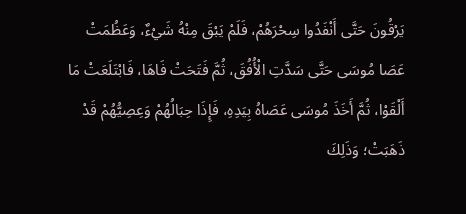يَرْقُونَ حَتَّى أَنْفَدُوا سِحْرَهُمْ، فَلَمْ يَبْقَ مِنْهُ شَيْءٌ، وَعَظُمَتْ عَصَا مُوسَى حَتَّى سَدَّتِ الْأُفُقَ، ثُمَّ فَتَحَتْ فَاهَا، فَابْتَلَعَتْ مَا أَلْقَوْا، ثُمَّ أَخَذَ مُوسَى عَصَاهُ بِيَدِهِ، فَإِذَا حِبَالُهُمْ وَعِصِيُّهُمْ قَدْ ذَهَبَتْ؛ وَذَلِكَ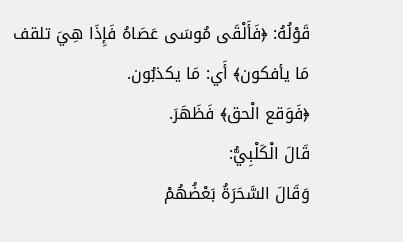قَوْلُهُ: ﴿فَأَلْقَى مُوسَى عَصَاهُ فَإِذَا هِيَ تلقف مَا يأفكون﴾ أَي: مَا يكذبُون.
﴿فَوَقع الْحق﴾ فَظَهَرَ.
قَالَ الْكَلْبِيُّ:
وَقَالَ السَّحَرَةُ بَعْضُهُمْ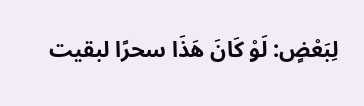لِبَعْضٍ: لَوْ كَانَ هَذَا سحرًا لبقيت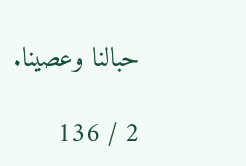حبالنا وعصينا.

2 / 136